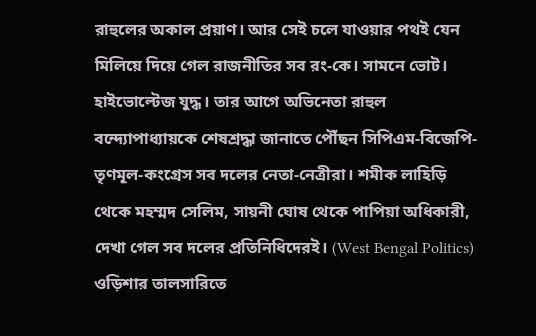রাহুলের অকাল প্রয়াণ। আর সেই চলে যাওয়ার পথই যেন মিলিয়ে দিয়ে গেল রাজনীতির সব রং-কে। সামনে ভোট। হাইভোল্টেজ যুদ্ধ। তার আগে অভিনেতা রাহুল বন্দ্যোপাধ্যায়কে শেষশ্রদ্ধা জানাতে পৌঁছন সিপিএম-বিজেপি-তৃণমূল-কংগ্রেস সব দলের নেতা-নেত্রীরা। শমীক লাহিড়ি থেকে মহম্মদ সেলিম, সায়নী ঘোষ থেকে পাপিয়া অধিকারী, দেখা গেল সব দলের প্রতিনিধিদেরই। (West Bengal Politics)
ওড়িশার তালসারিতে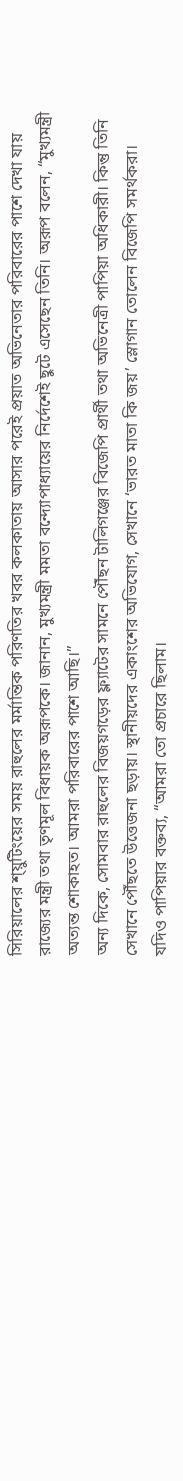সিরিয়ালের শ্য়ুটিংয়ের সময় রাহুলের মর্মান্তিক পরিণতির খবর কলকাতায় আসার পরেই প্রয়াত অভিনেতার পরিবারের পাশে দেখা যায় রাজ্যের মন্ত্রী তথা তৃণমূল বিধায়ক অরূপকে। জানান, মুখ্যমন্ত্রী মমতা বন্দ্যোপাধ্যায়ের নির্দেশেই ছুটে এসেছেন তিনি। অরূপ বলেন, “মুখ্যমন্ত্রী অত্যন্ত শোকাহত। আমরা পরিবারের পাশে আছি।”
অন্য দিকে, সোমবার রাহুলের বিজয়গড়ের ফ্ল্যাটের সামনে পৌঁছন টালিগঞ্জের বিজেপি প্রার্থী তথা অভিনেত্রী পাপিয়া অধিকারী। কিন্তু তিনি সেখানে পৌঁছতে উত্তেজনা ছড়ায়। স্থানীয়দের একাংশের অভিযোগ, সেখানে ‘ভারত মাতা কি জয়’ স্লোগান তোলেন বিজেপি সমর্থকরা। যদিও পাপিয়ার বক্তব্য, “আমরা তো প্রচারে ছিলাম।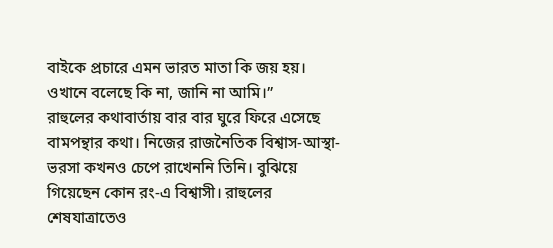বাইকে প্রচারে এমন ভারত মাতা কি জয় হয়। ওখানে বলেছে কি না, জানি না আমি।”
রাহুলের কথাবার্তায় বার বার ঘুরে ফিরে এসেছে বামপন্থার কথা। নিজের রাজনৈতিক বিশ্বাস-আস্থা-ভরসা কখনও চেপে রাখেননি তিনি। বুঝিয়ে গিয়েছেন কোন রং-এ বিশ্বাসী। রাহুলের শেষযাত্রাতেও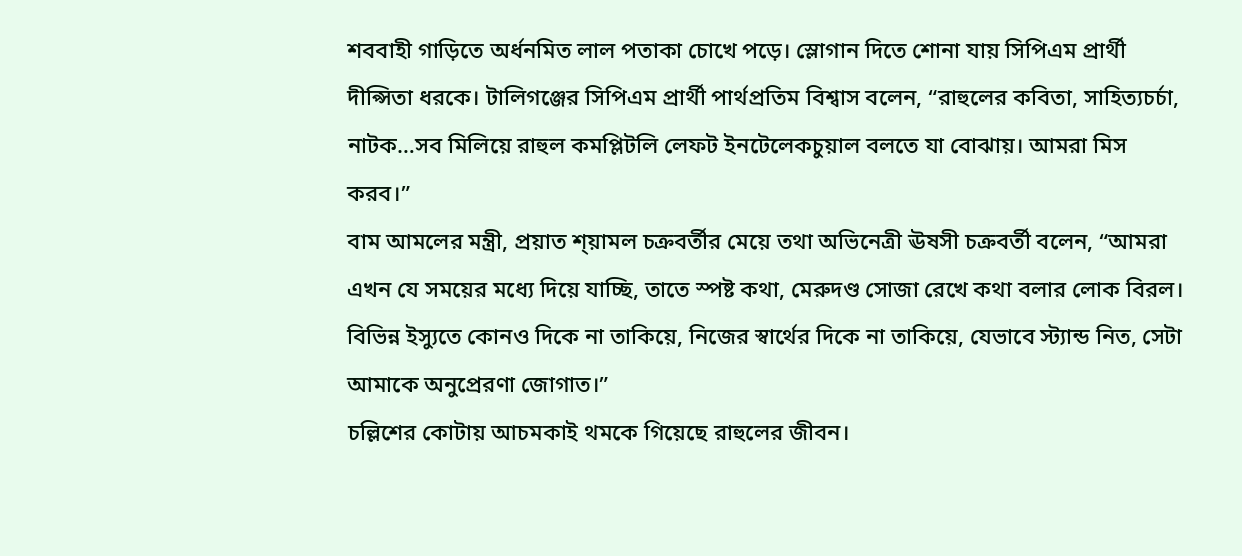শববাহী গাড়িতে অর্ধনমিত লাল পতাকা চোখে পড়ে। স্লোগান দিতে শোনা যায় সিপিএম প্রার্থী দীপ্সিতা ধরকে। টালিগঞ্জের সিপিএম প্রার্থী পার্থপ্রতিম বিশ্বাস বলেন, “রাহুলের কবিতা, সাহিত্যচর্চা, নাটক…সব মিলিয়ে রাহুল কমপ্লিটলি লেফট ইনটেলেকচুয়াল বলতে যা বোঝায়। আমরা মিস করব।”
বাম আমলের মন্ত্রী, প্রয়াত শ্য়ামল চক্রবর্তীর মেয়ে তথা অভিনেত্রী ঊষসী চক্রবর্তী বলেন, “আমরা এখন যে সময়ের মধ্যে দিয়ে যাচ্ছি, তাতে স্পষ্ট কথা, মেরুদণ্ড সোজা রেখে কথা বলার লোক বিরল। বিভিন্ন ইস্যুতে কোনও দিকে না তাকিয়ে, নিজের স্বার্থের দিকে না তাকিয়ে, যেভাবে স্ট্যান্ড নিত, সেটা আমাকে অনুপ্রেরণা জোগাত।”
চল্লিশের কোটায় আচমকাই থমকে গিয়েছে রাহুলের জীবন।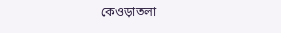কেওড়াতলা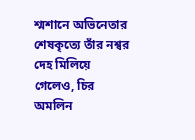শ্মশানে অভিনেতার শেষকৃত্যে তাঁর নশ্বর দেহ মিলিয়ে গেলেও, চির অমলিন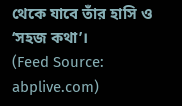থেকে যাবে তাঁর হাসি ও ‘সহজ কথা’।
(Feed Source: abplive.com)